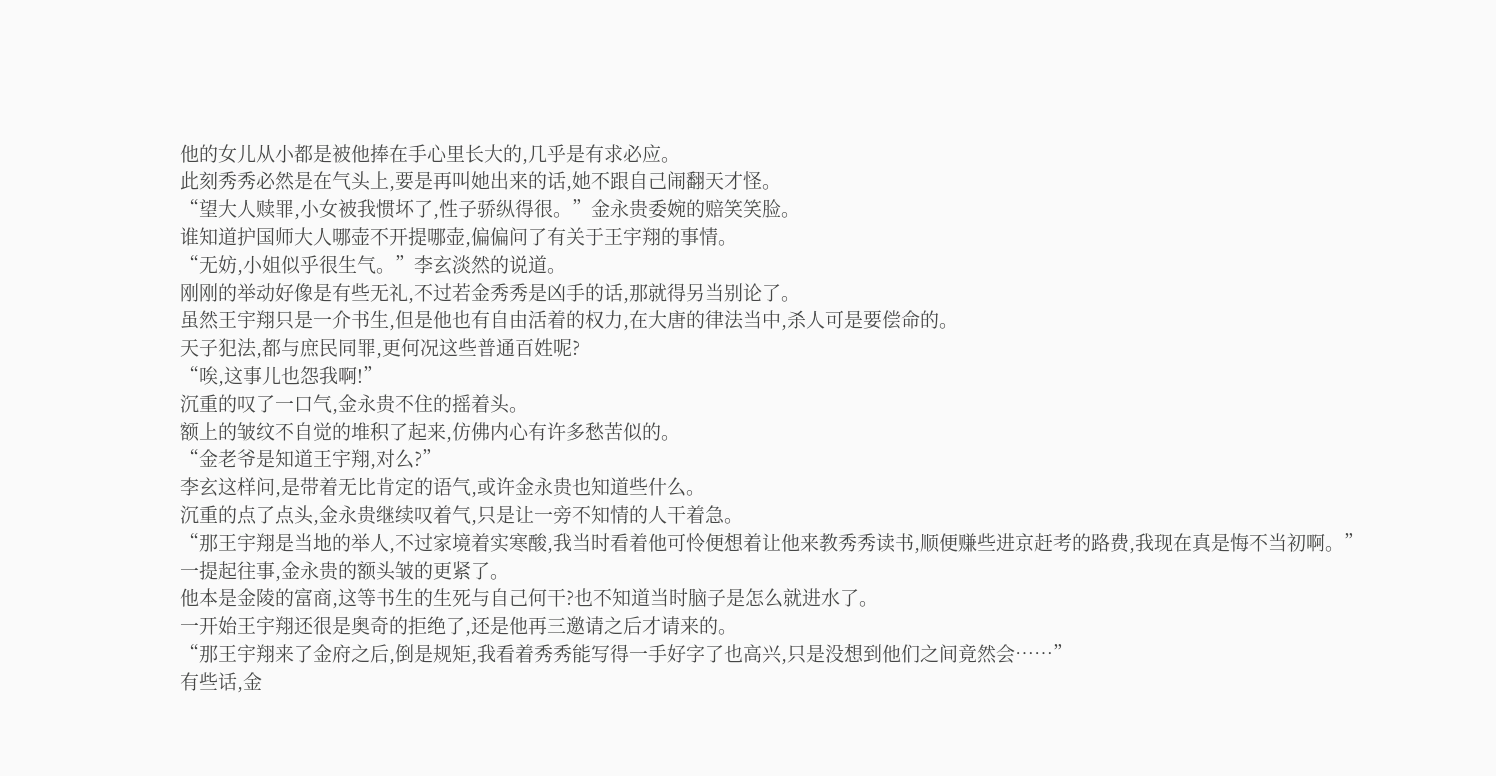他的女儿从小都是被他捧在手心里长大的,几乎是有求必应。
此刻秀秀必然是在气头上,要是再叫她出来的话,她不跟自己闹翻天才怪。
“望大人赎罪,小女被我惯坏了,性子骄纵得很。”金永贵委婉的赔笑笑脸。
谁知道护国师大人哪壶不开提哪壶,偏偏问了有关于王宇翔的事情。
“无妨,小姐似乎很生气。”李玄淡然的说道。
刚刚的举动好像是有些无礼,不过若金秀秀是凶手的话,那就得另当别论了。
虽然王宇翔只是一介书生,但是他也有自由活着的权力,在大唐的律法当中,杀人可是要偿命的。
天子犯法,都与庶民同罪,更何况这些普通百姓呢?
“唉,这事儿也怨我啊!”
沉重的叹了一口气,金永贵不住的摇着头。
额上的皱纹不自觉的堆积了起来,仿佛内心有许多愁苦似的。
“金老爷是知道王宇翔,对么?”
李玄这样问,是带着无比肯定的语气,或许金永贵也知道些什么。
沉重的点了点头,金永贵继续叹着气,只是让一旁不知情的人干着急。
“那王宇翔是当地的举人,不过家境着实寒酸,我当时看着他可怜便想着让他来教秀秀读书,顺便赚些进京赶考的路费,我现在真是悔不当初啊。”
一提起往事,金永贵的额头皱的更紧了。
他本是金陵的富商,这等书生的生死与自己何干?也不知道当时脑子是怎么就进水了。
一开始王宇翔还很是奥奇的拒绝了,还是他再三邀请之后才请来的。
“那王宇翔来了金府之后,倒是规矩,我看着秀秀能写得一手好字了也高兴,只是没想到他们之间竟然会……”
有些话,金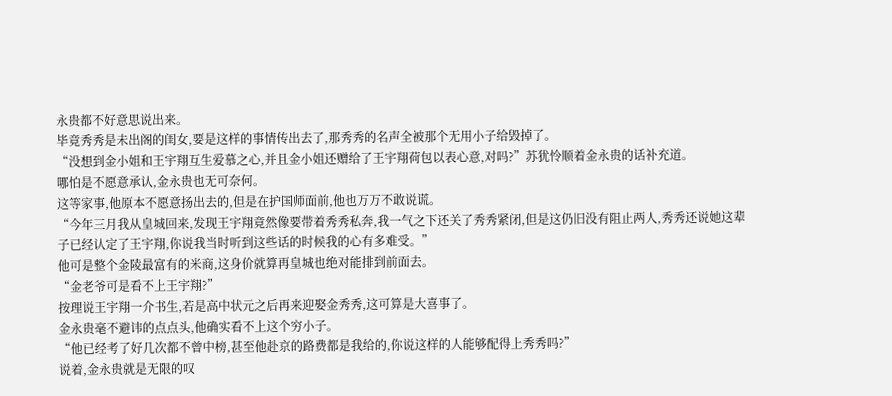永贵都不好意思说出来。
毕竟秀秀是未出阁的闺女,要是这样的事情传出去了,那秀秀的名声全被那个无用小子给毁掉了。
“没想到金小姐和王宇翔互生爱慕之心,并且金小姐还赠给了王宇翔荷包以表心意,对吗?”苏犹怜顺着金永贵的话补充道。
哪怕是不愿意承认,金永贵也无可奈何。
这等家事,他原本不愿意扬出去的,但是在护国师面前,他也万万不敢说谎。
“今年三月我从皇城回来,发现王宇翔竟然像要带着秀秀私奔,我一气之下还关了秀秀紧闭,但是这仍旧没有阻止两人,秀秀还说她这辈子已经认定了王宇翔,你说我当时听到这些话的时候我的心有多难受。”
他可是整个金陵最富有的米商,这身价就算再皇城也绝对能排到前面去。
“金老爷可是看不上王宇翔?”
按理说王宇翔一介书生,若是高中状元之后再来迎娶金秀秀,这可算是大喜事了。
金永贵毫不避讳的点点头,他确实看不上这个穷小子。
“他已经考了好几次都不曾中榜,甚至他赴京的路费都是我给的,你说这样的人能够配得上秀秀吗?”
说着,金永贵就是无限的叹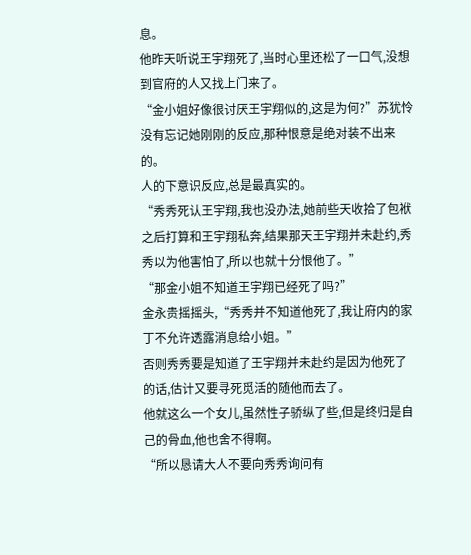息。
他昨天听说王宇翔死了,当时心里还松了一口气,没想到官府的人又找上门来了。
“金小姐好像很讨厌王宇翔似的,这是为何?”苏犹怜没有忘记她刚刚的反应,那种恨意是绝对装不出来的。
人的下意识反应,总是最真实的。
“秀秀死认王宇翔,我也没办法,她前些天收拾了包袱之后打算和王宇翔私奔,结果那天王宇翔并未赴约,秀秀以为他害怕了,所以也就十分恨他了。”
“那金小姐不知道王宇翔已经死了吗?”
金永贵摇摇头,“秀秀并不知道他死了,我让府内的家丁不允许透露消息给小姐。”
否则秀秀要是知道了王宇翔并未赴约是因为他死了的话,估计又要寻死觅活的随他而去了。
他就这么一个女儿,虽然性子骄纵了些,但是终归是自己的骨血,他也舍不得啊。
“所以恳请大人不要向秀秀询问有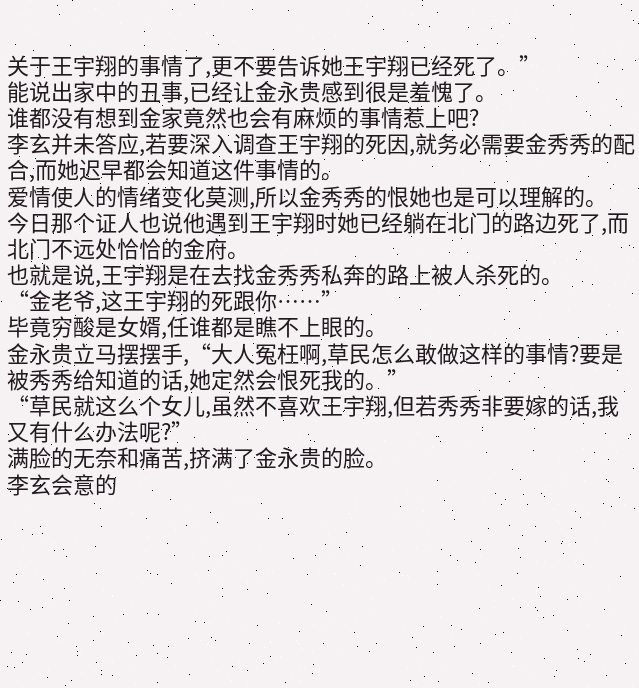关于王宇翔的事情了,更不要告诉她王宇翔已经死了。”
能说出家中的丑事,已经让金永贵感到很是羞愧了。
谁都没有想到金家竟然也会有麻烦的事情惹上吧?
李玄并未答应,若要深入调查王宇翔的死因,就务必需要金秀秀的配合,而她迟早都会知道这件事情的。
爱情使人的情绪变化莫测,所以金秀秀的恨她也是可以理解的。
今日那个证人也说他遇到王宇翔时她已经躺在北门的路边死了,而北门不远处恰恰的金府。
也就是说,王宇翔是在去找金秀秀私奔的路上被人杀死的。
“金老爷,这王宇翔的死跟你……”
毕竟穷酸是女婿,任谁都是瞧不上眼的。
金永贵立马摆摆手,“大人冤枉啊,草民怎么敢做这样的事情?要是被秀秀给知道的话,她定然会恨死我的。”
“草民就这么个女儿,虽然不喜欢王宇翔,但若秀秀非要嫁的话,我又有什么办法呢?”
满脸的无奈和痛苦,挤满了金永贵的脸。
李玄会意的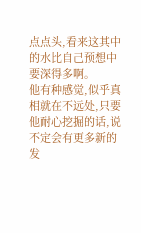点点头,看来这其中的水比自己预想中要深得多啊。
他有种感觉,似乎真相就在不远处,只要他耐心挖掘的话,说不定会有更多新的发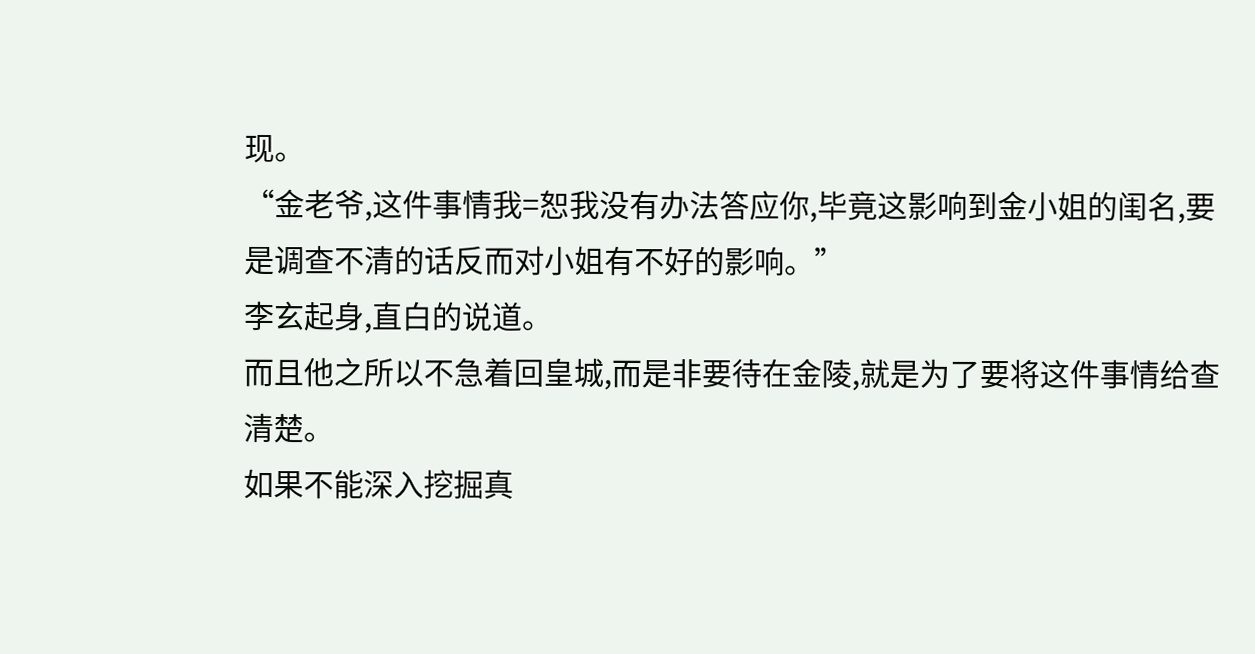现。
“金老爷,这件事情我=恕我没有办法答应你,毕竟这影响到金小姐的闺名,要是调查不清的话反而对小姐有不好的影响。”
李玄起身,直白的说道。
而且他之所以不急着回皇城,而是非要待在金陵,就是为了要将这件事情给查清楚。
如果不能深入挖掘真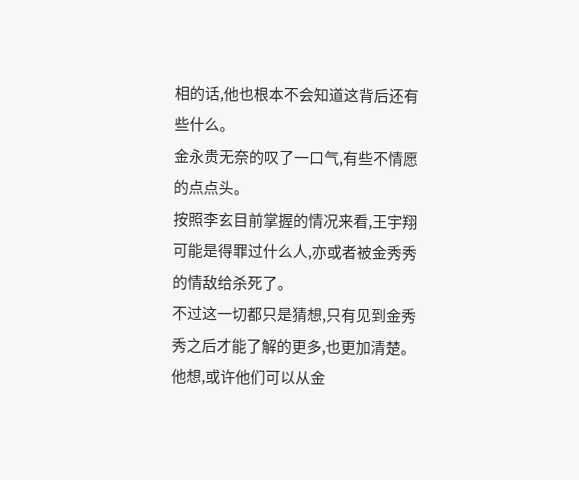相的话,他也根本不会知道这背后还有些什么。
金永贵无奈的叹了一口气,有些不情愿的点点头。
按照李玄目前掌握的情况来看,王宇翔可能是得罪过什么人,亦或者被金秀秀的情敌给杀死了。
不过这一切都只是猜想,只有见到金秀秀之后才能了解的更多,也更加清楚。
他想,或许他们可以从金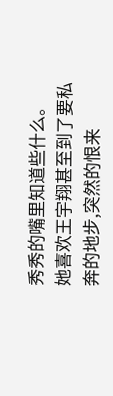秀秀的嘴里知道些什么。
她喜欢王宇翔甚至到了要私奔的地步,突然的恨来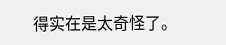得实在是太奇怪了。